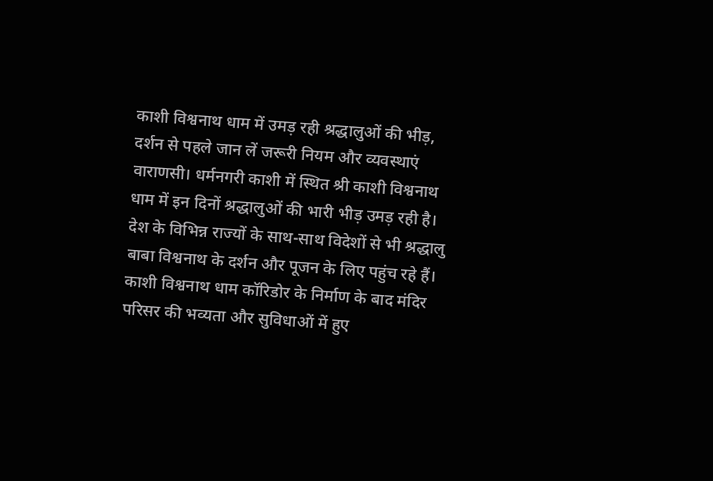काशी विश्वनाथ धाम में उमड़ रही श्रद्धालुओं की भीड़, दर्शन से पहले जान लें जरूरी नियम और व्यवस्थाएं
वाराणसी। धर्मनगरी काशी में स्थित श्री काशी विश्वनाथ धाम में इन दिनों श्रद्धालुओं की भारी भीड़ उमड़ रही है। देश के विभिन्न राज्यों के साथ-साथ विदेशों से भी श्रद्धालु बाबा विश्वनाथ के दर्शन और पूजन के लिए पहुंच रहे हैं। काशी विश्वनाथ धाम कॉरिडोर के निर्माण के बाद मंदिर परिसर की भव्यता और सुविधाओं में हुए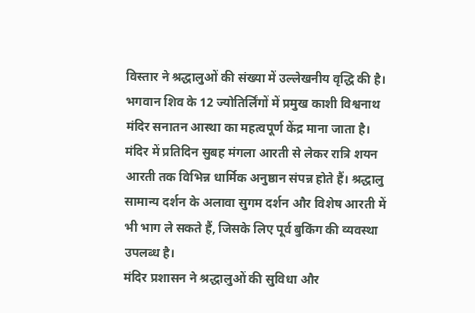विस्तार ने श्रद्धालुओं की संख्या में उल्लेखनीय वृद्धि की है।
भगवान शिव के 12 ज्योतिर्लिंगों में प्रमुख काशी विश्वनाथ मंदिर सनातन आस्था का महत्वपूर्ण केंद्र माना जाता है। मंदिर में प्रतिदिन सुबह मंगला आरती से लेकर रात्रि शयन आरती तक विभिन्न धार्मिक अनुष्ठान संपन्न होते हैं। श्रद्धालु सामान्य दर्शन के अलावा सुगम दर्शन और विशेष आरती में भी भाग ले सकते हैं, जिसके लिए पूर्व बुकिंग की व्यवस्था उपलब्ध है।
मंदिर प्रशासन ने श्रद्धालुओं की सुविधा और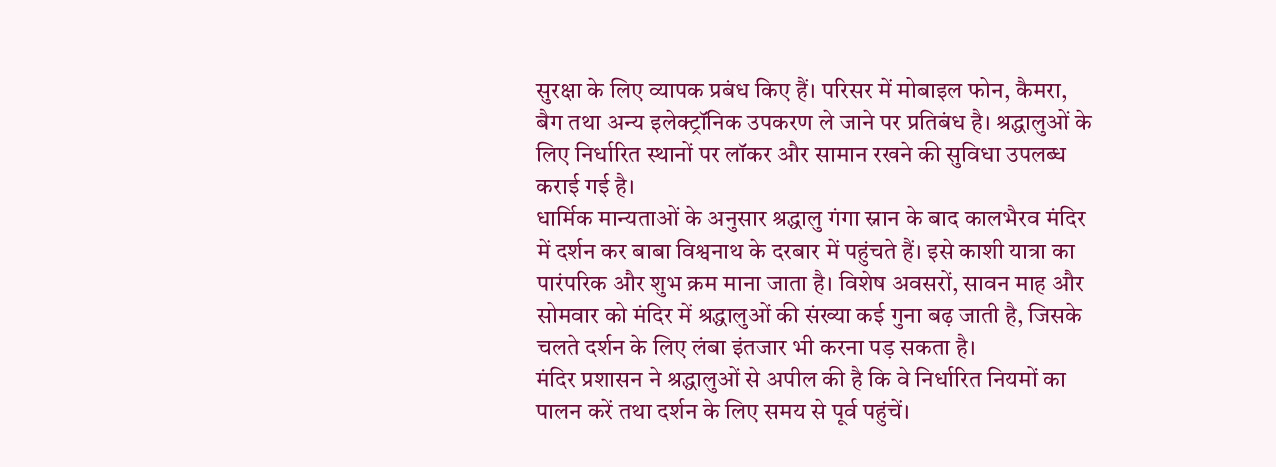सुरक्षा के लिए व्यापक प्रबंध किए हैं। परिसर में मोबाइल फोन, कैमरा, बैग तथा अन्य इलेक्ट्रॉनिक उपकरण ले जाने पर प्रतिबंध है। श्रद्धालुओं के लिए निर्धारित स्थानों पर लॉकर और सामान रखने की सुविधा उपलब्ध कराई गई है।
धार्मिक मान्यताओं के अनुसार श्रद्धालु गंगा स्नान के बाद कालभैरव मंदिर में दर्शन कर बाबा विश्वनाथ के दरबार में पहुंचते हैं। इसे काशी यात्रा का पारंपरिक और शुभ क्रम माना जाता है। विशेष अवसरों, सावन माह और सोमवार को मंदिर में श्रद्धालुओं की संख्या कई गुना बढ़ जाती है, जिसके चलते दर्शन के लिए लंबा इंतजार भी करना पड़ सकता है।
मंदिर प्रशासन ने श्रद्धालुओं से अपील की है कि वे निर्धारित नियमों का पालन करें तथा दर्शन के लिए समय से पूर्व पहुंचें।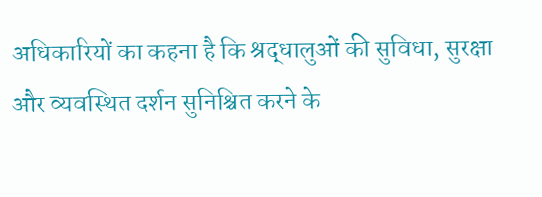अधिकारियों का कहना है कि श्रद्धालुओं की सुविधा, सुरक्षा और व्यवस्थित दर्शन सुनिश्चित करने के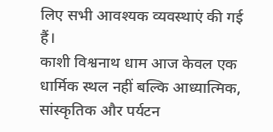लिए सभी आवश्यक व्यवस्थाएं की गई हैं।
काशी विश्वनाथ धाम आज केवल एक धार्मिक स्थल नहीं बल्कि आध्यात्मिक, सांस्कृतिक और पर्यटन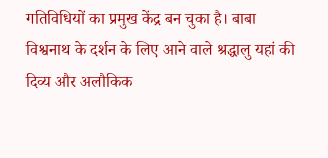गतिविधियों का प्रमुख केंद्र बन चुका है। बाबा विश्वनाथ के दर्शन के लिए आने वाले श्रद्धालु यहां की दिव्य और अलौकिक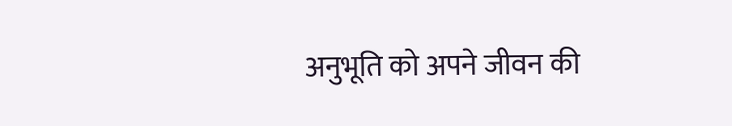अनुभूति को अपने जीवन की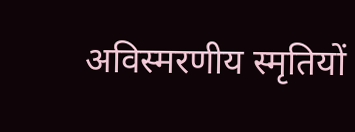अविस्मरणीय स्मृतियों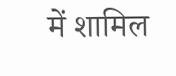में शामिल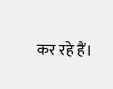कर रहे हैं।